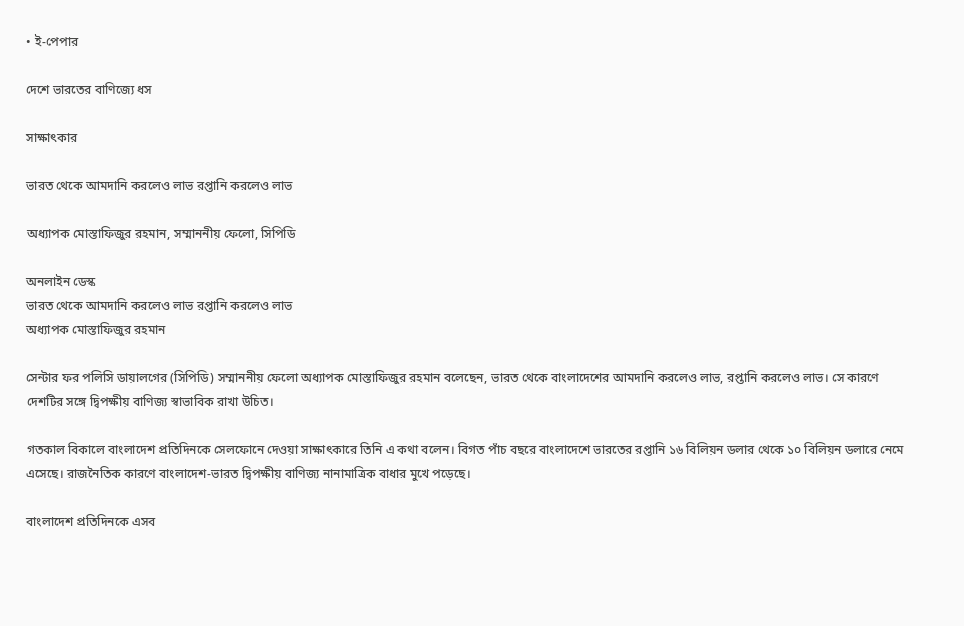• ই-পেপার

দেশে ভারতের বাণিজ্যে ধস

সাক্ষাৎকার

ভারত থেকে আমদানি করলেও লাভ রপ্তানি করলেও লাভ

অধ্যাপক মোস্তাফিজুর রহমান, সম্মাননীয় ফেলো, সিপিডি

অনলাইন ডেস্ক
ভারত থেকে আমদানি করলেও লাভ রপ্তানি করলেও লাভ
অধ্যাপক মোস্তাফিজুর রহমান

সেন্টার ফর পলিসি ডায়ালগের (সিপিডি) সম্মাননীয় ফেলো অধ্যাপক মোস্তাফিজুর রহমান বলেছেন, ভারত থেকে বাংলাদেশের আমদানি করলেও লাভ, রপ্তানি করলেও লাভ। সে কারণে দেশটির সঙ্গে দ্বিপক্ষীয় বাণিজ্য স্বাভাবিক রাখা উচিত।

গতকাল বিকালে বাংলাদেশ প্রতিদিনকে সেলফোনে দেওয়া সাক্ষাৎকারে তিনি এ কথা বলেন। বিগত পাঁচ বছরে বাংলাদেশে ভারতের রপ্তানি ১৬ বিলিয়ন ডলার থেকে ১০ বিলিয়ন ডলারে নেমে এসেছে। রাজনৈতিক কারণে বাংলাদেশ-ভারত দ্বিপক্ষীয় বাণিজ্য নানামাত্রিক বাধার মুখে পড়েছে।

বাংলাদেশ প্রতিদিনকে এসব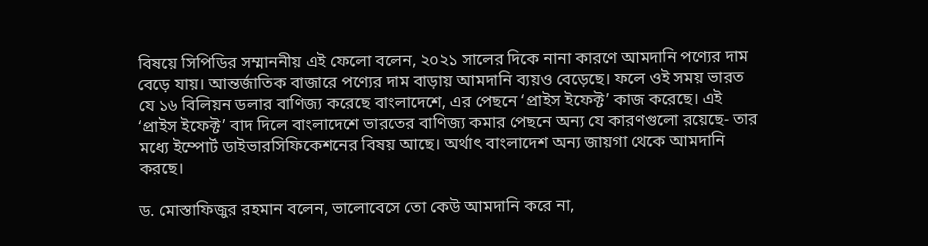বিষয়ে সিপিডির সম্মাননীয় এই ফেলো বলেন, ২০২১ সালের দিকে নানা কারণে আমদানি পণ্যের দাম বেড়ে যায়। আন্তর্জাতিক বাজারে পণ্যের দাম বাড়ায় আমদানি ব্যয়ও বেড়েছে। ফলে ওই সময় ভারত যে ১৬ বিলিয়ন ডলার বাণিজ্য করেছে বাংলাদেশে, এর পেছনে ‘প্রাইস ইফেক্ট’ কাজ করেছে। এই ‘প্রাইস ইফেক্ট’ বাদ দিলে বাংলাদেশে ভারতের বাণিজ্য কমার পেছনে অন্য যে কারণগুলো রয়েছে- তার মধ্যে ইম্পোর্ট ডাইভারসিফিকেশনের বিষয় আছে। অর্থাৎ বাংলাদেশ অন্য জায়গা থেকে আমদানি করছে।

ড. মোস্তাফিজুর রহমান বলেন, ভালোবেসে তো কেউ আমদানি করে না,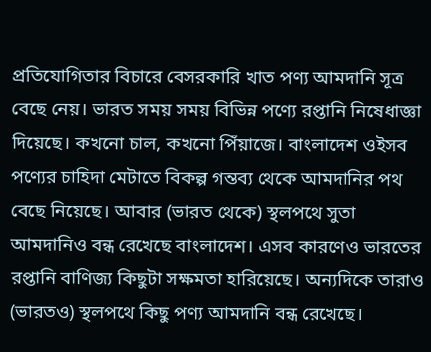প্রতিযোগিতার বিচারে বেসরকারি খাত পণ্য আমদানি সূত্র বেছে নেয়। ভারত সময় সময় বিভিন্ন পণ্যে রপ্তানি নিষেধাজ্ঞা দিয়েছে। কখনো চাল, কখনো পিঁয়াজে। বাংলাদেশ ওইসব পণ্যের চাহিদা মেটাতে বিকল্প গন্তব্য থেকে আমদানির পথ বেছে নিয়েছে। আবার (ভারত থেকে) স্থলপথে সুতা আমদানিও বন্ধ রেখেছে বাংলাদেশ। এসব কারণেও ভারতের রপ্তানি বাণিজ্য কিছুটা সক্ষমতা হারিয়েছে। অন্যদিকে তারাও (ভারতও) স্থলপথে কিছু পণ্য আমদানি বন্ধ রেখেছে।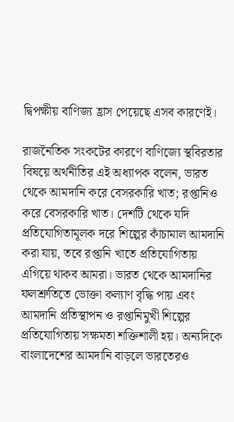দ্বিপক্ষীয় বাণিজ্য হ্রাস পেয়েছে এসব কারণেই।

রাজনৈতিক সংকটের কারণে বাণিজ্যে স্থবিরতার বিষয়ে অর্থনীতির এই অধ্যাপক বলেন, ভারত থেকে আমদানি করে বেসরকারি খাত; রপ্তানিও করে বেসরকারি খাত। দেশটি থেকে যদি প্রতিযোগিতামূলক দরে শিল্পের কাঁচামাল আমদানি করা যায়, তবে রপ্তানি খাতে প্রতিযোগিতায় এগিয়ে থাকব আমরা। ভারত থেকে আমদানির ফলশ্রুতিতে ভোক্তা কল্যাণ বৃদ্ধি পায় এবং আমদানি প্রতিস্থাপন ও রপ্তানিমুখী শিল্পের প্রতিযোগিতায় সক্ষমতা শক্তিশালী হয়। অন্যদিকে বাংলাদেশের আমদানি বাড়লে ভারতেরও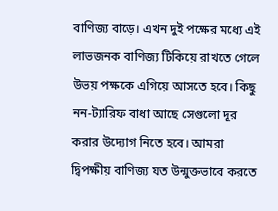বাণিজ্য বাড়ে। এখন দুই পক্ষের মধ্যে এই লাভজনক বাণিজ্য টিকিয়ে রাখতে গেলে উভয় পক্ষকে এগিয়ে আসতে হবে। কিছু নন-ট্যারিফ বাধা আছে সেগুলো দূর করার উদ্যোগ নিতে হবে। আমরা দ্বিপক্ষীয় বাণিজ্য যত উন্মুক্তভাবে করতে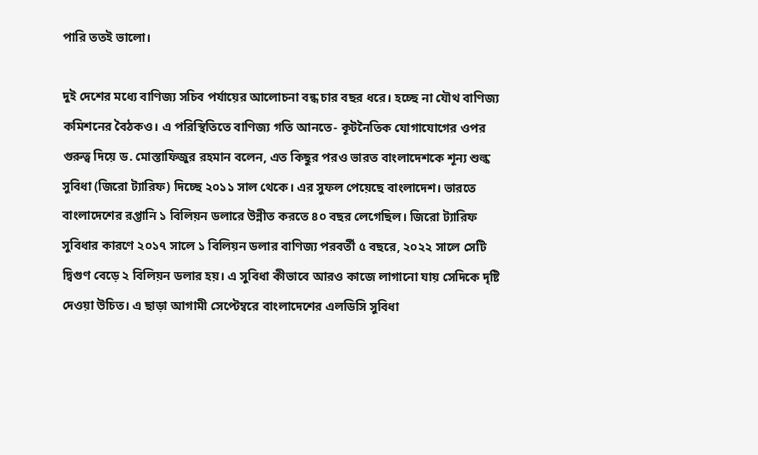পারি ততই ভালো।

দুই দেশের মধ্যে বাণিজ্য সচিব পর্যায়ের আলোচনা বন্ধ চার বছর ধরে। হচ্ছে না যৌথ বাণিজ্য কমিশনের বৈঠকও। এ পরিস্থিতিতে বাণিজ্য গতি আনতে- কূটনৈতিক যোগাযোগের ওপর গুরুত্ব দিয়ে ড. মোস্তাফিজুর রহমান বলেন, এত কিছুর পরও ভারত বাংলাদেশকে শূন্য শুল্ক সুবিধা (জিরো ট্যারিফ) দিচ্ছে ২০১১ সাল থেকে। এর সুফল পেয়েছে বাংলাদেশ। ভারতে বাংলাদেশের রপ্তানি ১ বিলিয়ন ডলারে উন্নীত করতে ৪০ বছর লেগেছিল। জিরো ট্যারিফ সুবিধার কারণে ২০১৭ সালে ১ বিলিয়ন ডলার বাণিজ্য পরবর্তী ৫ বছরে, ২০২২ সালে সেটি দ্বিগুণ বেড়ে ২ বিলিয়ন ডলার হয়। এ সুবিধা কীভাবে আরও কাজে লাগানো যায় সেদিকে দৃষ্টি দেওয়া উচিত। এ ছাড়া আগামী সেপ্টেম্বরে বাংলাদেশের এলডিসি সুবিধা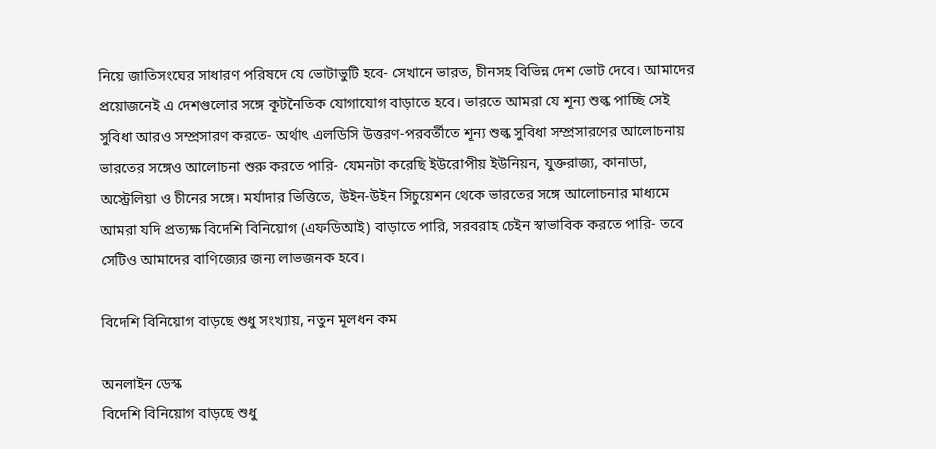নিয়ে জাতিসংঘের সাধারণ পরিষদে যে ভোটাভুটি হবে- সেখানে ভারত, চীনসহ বিভিন্ন দেশ ভোট দেবে। আমাদের প্রয়োজনেই এ দেশগুলোর সঙ্গে কূটনৈতিক যোগাযোগ বাড়াতে হবে। ভারতে আমরা যে শূন্য শুল্ক পাচ্ছি সেই সুবিধা আরও সম্প্রসারণ করতে- অর্থাৎ এলডিসি উত্তরণ-পরবর্তীতে শূন্য শুল্ক সুবিধা সম্প্রসারণের আলোচনায় ভারতের সঙ্গেও আলোচনা শুরু করতে পারি- যেমনটা করেছি ইউরোপীয় ইউনিয়ন, যুক্তরাজ্য, কানাডা, অস্ট্রেলিয়া ও চীনের সঙ্গে। মর্যাদার ভিত্তিতে, উইন-উইন সিচুয়েশন থেকে ভারতের সঙ্গে আলোচনার মাধ্যমে আমরা যদি প্রত্যক্ষ বিদেশি বিনিয়োগ (এফডিআই) বাড়াতে পারি, সরবরাহ চেইন স্বাভাবিক করতে পারি- তবে সেটিও আমাদের বাণিজ্যের জন্য লাভজনক হবে।

বিদেশি বিনিয়োগ বাড়ছে শুধু সংখ্যায়, নতুন মূলধন কম

অনলাইন ডেস্ক
বিদেশি বিনিয়োগ বাড়ছে শুধু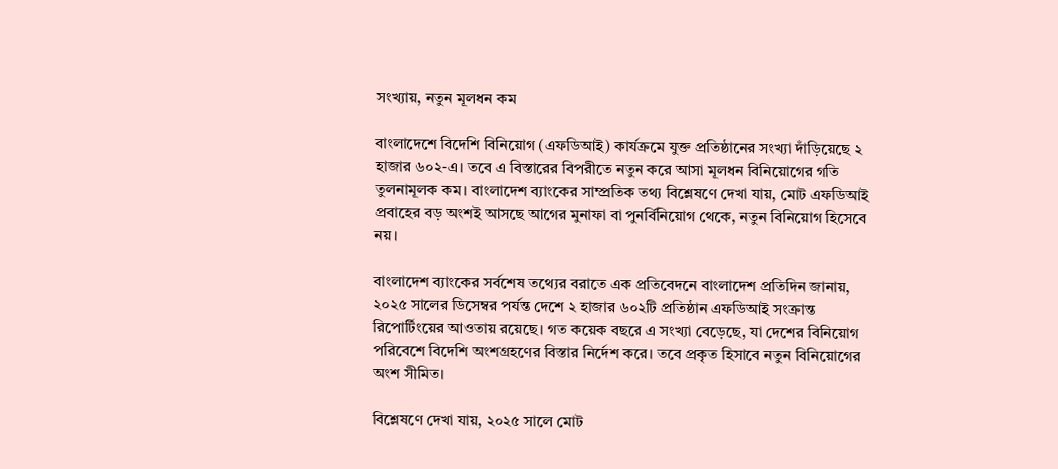সংখ্যায়, নতুন মূলধন কম

বাংলাদেশে বিদেশি বিনিয়োগ (এফডিআই) কার্যক্রমে যুক্ত প্রতিষ্ঠানের সংখ্যা দাঁড়িয়েছে ২ হাজার ৬০২-এ। তবে এ বিস্তারের বিপরীতে নতুন করে আসা মূলধন বিনিয়োগের গতি তুলনামূলক কম। বাংলাদেশ ব্যাংকের সাম্প্রতিক তথ্য বিশ্লেষণে দেখা যায়, মোট এফডিআই প্রবাহের বড় অংশই আসছে আগের মুনাফা বা পুনর্বিনিয়োগ থেকে, নতুন বিনিয়োগ হিসেবে নয়।

বাংলাদেশ ব্যাংকের সর্বশেষ তথ্যের বরাতে এক প্রতিবেদনে বাংলাদেশ প্রতিদিন জানায়, ২০২৫ সালের ডিসেম্বর পর্যন্ত দেশে ২ হাজার ৬০২টি প্রতিষ্ঠান এফডিআই সংক্রান্ত রিপোর্টিংয়ের আওতায় রয়েছে। গত কয়েক বছরে এ সংখ্যা বেড়েছে, যা দেশের বিনিয়োগ পরিবেশে বিদেশি অংশগ্রহণের বিস্তার নির্দেশ করে। তবে প্রকৃত হিসাবে নতুন বিনিয়োগের অংশ সীমিত।

বিশ্লেষণে দেখা যায়, ২০২৫ সালে মোট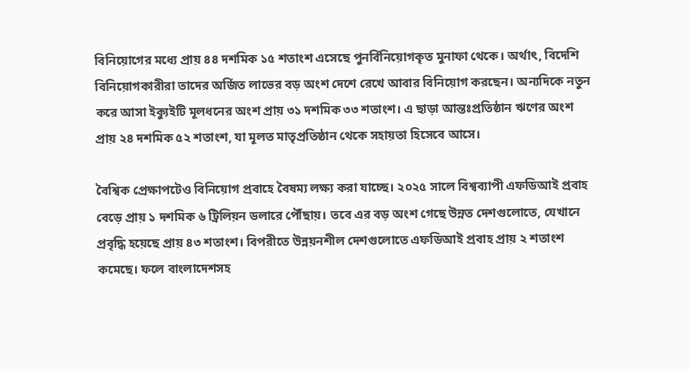বিনিয়োগের মধ্যে প্রায় ৪৪ দশমিক ১৫ শতাংশ এসেছে পুনর্বিনিয়োগকৃত মুনাফা থেকে। অর্থাৎ, বিদেশি বিনিয়োগকারীরা তাদের অর্জিত লাভের বড় অংশ দেশে রেখে আবার বিনিয়োগ করছেন। অন্যদিকে নতুন করে আসা ইক্যুইটি মূলধনের অংশ প্রায় ৩১ দশমিক ৩৩ শতাংশ। এ ছাড়া আন্তঃপ্রতিষ্ঠান ঋণের অংশ প্রায় ২৪ দশমিক ৫২ শতাংশ, যা মূলত মাতৃপ্রতিষ্ঠান থেকে সহায়তা হিসেবে আসে।

বৈশ্বিক প্রেক্ষাপটেও বিনিয়োগ প্রবাহে বৈষম্য লক্ষ্য করা যাচ্ছে। ২০২৫ সালে বিশ্বব্যাপী এফডিআই প্রবাহ বেড়ে প্রায় ১ দশমিক ৬ ট্রিলিয়ন ডলারে পৌঁছায়। তবে এর বড় অংশ গেছে উন্নত দেশগুলোতে, যেখানে প্রবৃদ্ধি হয়েছে প্রায় ৪৩ শতাংশ। বিপরীতে উন্নয়নশীল দেশগুলোতে এফডিআই প্রবাহ প্রায় ২ শতাংশ কমেছে। ফলে বাংলাদেশসহ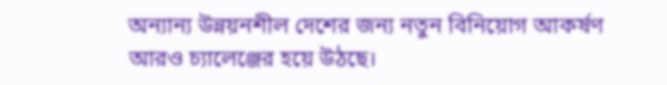অন্যান্য উন্নয়নশীল দেশের জন্য নতুন বিনিয়োগ আকর্ষণ আরও চ্যালেঞ্জের হয়ে উঠছে।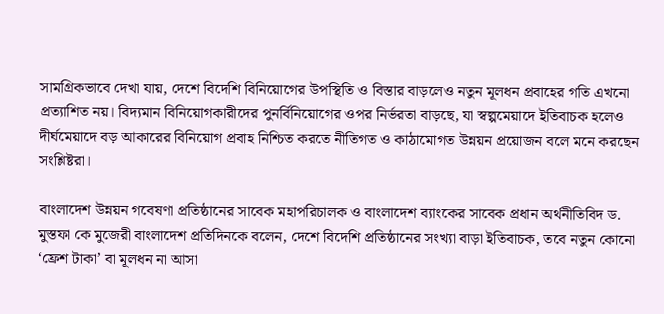সামগ্রিকভাবে দেখা যায়, দেশে বিদেশি বিনিয়োগের উপস্থিতি ও বিস্তার বাড়লেও নতুন মূলধন প্রবাহের গতি এখনো প্রত্যাশিত নয়। বিদ্যমান বিনিয়োগকারীদের পুনর্বিনিয়োগের ওপর নির্ভরতা বাড়ছে, যা স্বল্পমেয়াদে ইতিবাচক হলেও দীর্ঘমেয়াদে বড় আকারের বিনিয়োগ প্রবাহ নিশ্চিত করতে নীতিগত ও কাঠামোগত উন্নয়ন প্রয়োজন বলে মনে করছেন সংশ্লিষ্টরা।

বাংলাদেশ উন্নয়ন গবেষণা প্রতিষ্ঠানের সাবেক মহাপরিচালক ও বাংলাদেশ ব্যাংকের সাবেক প্রধান অর্থনীতিবিদ ড. মুস্তফা কে মুজেরী বাংলাদেশ প্রতিদিনকে বলেন, দেশে বিদেশি প্রতিষ্ঠানের সংখ্যা বাড়া ইতিবাচক, তবে নতুন কোনো ‘ফ্রেশ টাকা’ বা মূলধন না আসা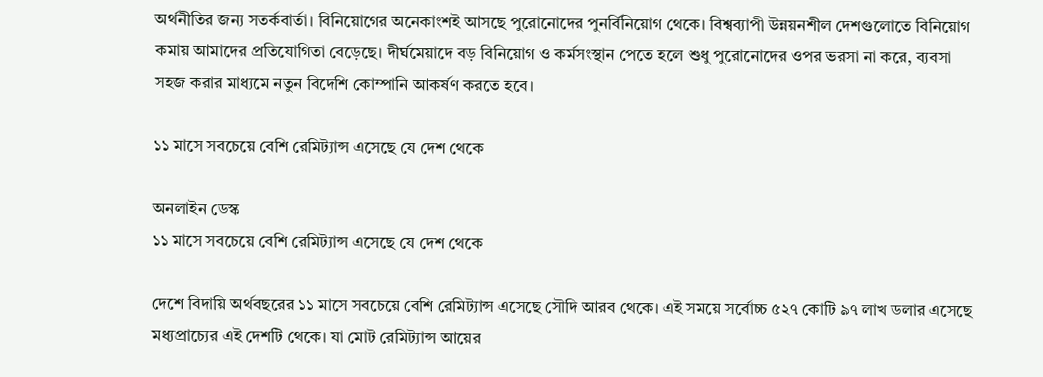অর্থনীতির জন্য সতর্কবার্তা। বিনিয়োগের অনেকাংশই আসছে পুরোনোদের পুনর্বিনিয়োগ থেকে। বিশ্বব্যাপী উন্নয়নশীল দেশগুলোতে বিনিয়োগ কমায় আমাদের প্রতিযোগিতা বেড়েছে। দীর্ঘমেয়াদে বড় বিনিয়োগ ও কর্মসংস্থান পেতে হলে শুধু পুরোনোদের ওপর ভরসা না করে, ব্যবসা সহজ করার মাধ্যমে নতুন বিদেশি কোম্পানি আকর্ষণ করতে হবে।

১১ মাসে সবচেয়ে বেশি রেমিট্যান্স এসেছে যে দেশ থেকে

অনলাইন ডেস্ক
১১ মাসে সবচেয়ে বেশি রেমিট্যান্স এসেছে যে দেশ থেকে

দেশে বিদায়ি অর্থবছরের ১১ মাসে সবচেয়ে বেশি রেমিট্যান্স এসেছে সৌদি আরব থেকে। এই সময়ে সর্বোচ্চ ৫২৭ কোটি ৯৭ লাখ ডলার এসেছে মধ্যপ্রাচ্যের এই দেশটি থেকে। যা মোট রেমিট্যান্স আয়ের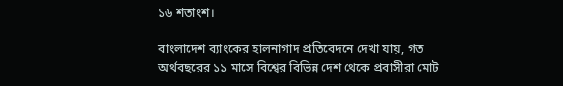১৬ শতাংশ।

বাংলাদেশ ব্যাংকের হালনাগাদ প্রতিবেদনে দেখা যায়, গত অর্থবছরের ১১ মাসে বিশ্বের বিভিন্ন দেশ থেকে প্রবাসীরা মোট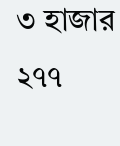৩ হাজার ২৭৭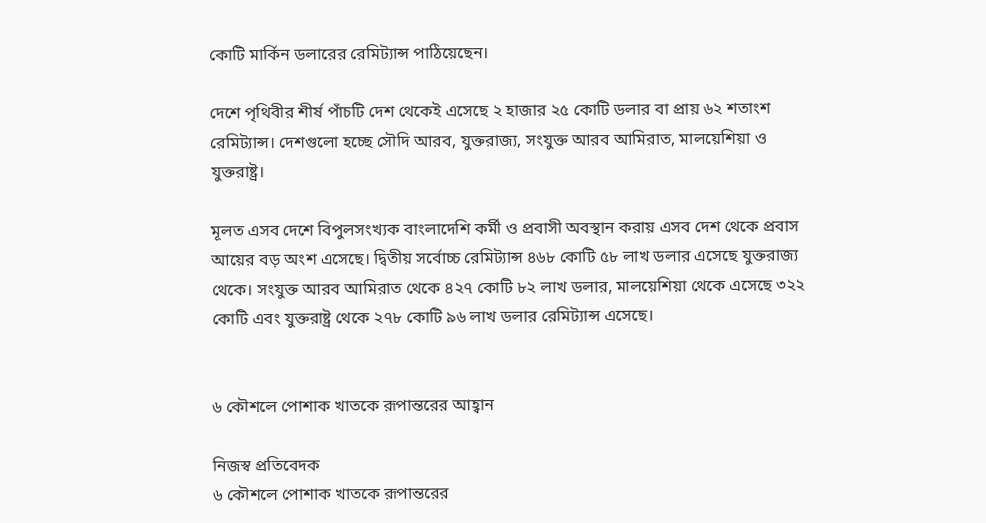কোটি মার্কিন ডলারের রেমিট্যান্স পাঠিয়েছেন।

দেশে পৃথিবীর শীর্ষ পাঁচটি দেশ থেকেই এসেছে ২ হাজার ২৫ কোটি ডলার বা প্রায় ৬২ শতাংশ রেমিট্যান্স। দেশগুলো হচ্ছে সৌদি আরব, যুক্তরাজ্য, সংযুক্ত আরব আমিরাত, মালয়েশিয়া ও যুক্তরাষ্ট্র।

মূলত এসব দেশে বিপুলসংখ্যক বাংলাদেশি কর্মী ও প্রবাসী অবস্থান করায় এসব দেশ থেকে প্রবাস আয়ের বড় অংশ এসেছে। দ্বিতীয় সর্বোচ্চ রেমিট্যান্স ৪৬৮ কোটি ৫৮ লাখ ডলার এসেছে যুক্তরাজ্য থেকে। সংযুক্ত আরব আমিরাত থেকে ৪২৭ কোটি ৮২ লাখ ডলার, মালয়েশিয়া থেকে এসেছে ৩২২ কোটি এবং যুক্তরাষ্ট্র থেকে ২৭৮ কোটি ৯৬ লাখ ডলার রেমিট্যান্স এসেছে।


৬ কৌশলে পোশাক খাতকে রূপান্তরের আহ্বান

নিজস্ব প্রতিবেদক
৬ কৌশলে পোশাক খাতকে রূপান্তরের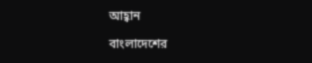আহ্বান

বাংলাদেশের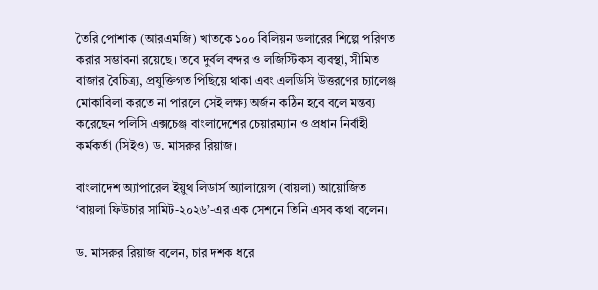তৈরি পোশাক (আরএমজি) খাতকে ১০০ বিলিয়ন ডলারের শিল্পে পরিণত করার সম্ভাবনা রয়েছে। তবে দুর্বল বন্দর ও লজিস্টিকস ব্যবস্থা, সীমিত বাজার বৈচিত্র্য, প্রযুক্তিগত পিছিয়ে থাকা এবং এলডিসি উত্তরণের চ্যালেঞ্জ মোকাবিলা করতে না পারলে সেই লক্ষ্য অর্জন কঠিন হবে বলে মন্তব্য করেছেন পলিসি এক্সচেঞ্জ বাংলাদেশের চেয়ারম্যান ও প্রধান নির্বাহী কর্মকর্তা (সিইও) ড. মাসরুর রিয়াজ।

বাংলাদেশ অ্যাপারেল ইয়ুথ লিডার্স অ্যালায়েন্স (বায়লা) আয়োজিত ‘বায়লা ফিউচার সামিট-২০২৬’-এর এক সেশনে তিনি এসব কথা বলেন।

ড. মাসরুর রিয়াজ বলেন, চার দশক ধরে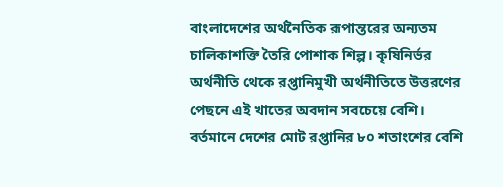বাংলাদেশের অর্থনৈতিক রূপান্তরের অন্যতম চালিকাশক্তি তৈরি পোশাক শিল্প। কৃষিনির্ভর অর্থনীতি থেকে রপ্তানিমুখী অর্থনীতিতে উত্তরণের পেছনে এই খাতের অবদান সবচেয়ে বেশি। বর্তমানে দেশের মোট রপ্তানির ৮০ শতাংশের বেশি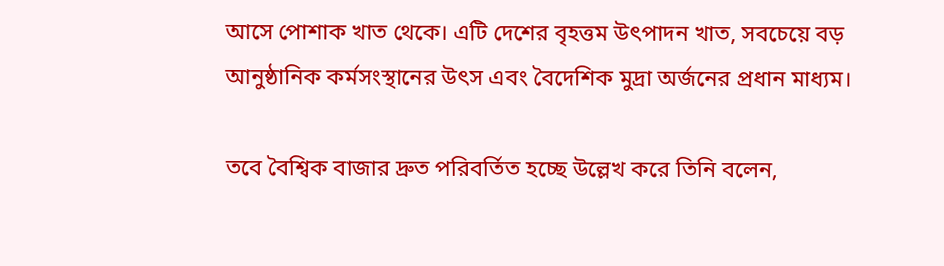আসে পোশাক খাত থেকে। এটি দেশের বৃহত্তম উৎপাদন খাত, সবচেয়ে বড় আনুষ্ঠানিক কর্মসংস্থানের উৎস এবং বৈদেশিক মুদ্রা অর্জনের প্রধান মাধ্যম।

তবে বৈশ্বিক বাজার দ্রুত পরিবর্তিত হচ্ছে উল্লেখ করে তিনি বলেন,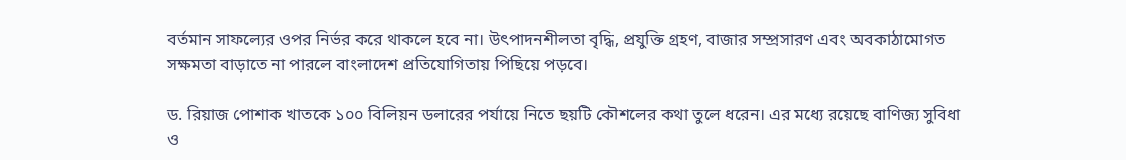বর্তমান সাফল্যের ওপর নির্ভর করে থাকলে হবে না। উৎপাদনশীলতা বৃদ্ধি, প্রযুক্তি গ্রহণ, বাজার সম্প্রসারণ এবং অবকাঠামোগত সক্ষমতা বাড়াতে না পারলে বাংলাদেশ প্রতিযোগিতায় পিছিয়ে পড়বে।

ড. রিয়াজ পোশাক খাতকে ১০০ বিলিয়ন ডলারের পর্যায়ে নিতে ছয়টি কৌশলের কথা তুলে ধরেন। এর মধ্যে রয়েছে বাণিজ্য সুবিধা ও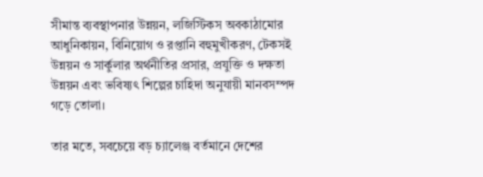সীমান্ত ব্যবস্থাপনার উন্নয়ন, লজিস্টিকস অবকাঠামোর আধুনিকায়ন, বিনিয়োগ ও রপ্তানি বহুমুখীকরণ, টেকসই উন্নয়ন ও সার্কুলার অর্থনীতির প্রসার, প্রযুক্তি ও দক্ষতা উন্নয়ন এবং ভবিষ্যৎ শিল্পের চাহিদা অনুযায়ী মানবসম্পদ গড়ে তোলা।

তার মতে, সবচেয়ে বড় চ্যালেঞ্জ বর্তমানে দেশের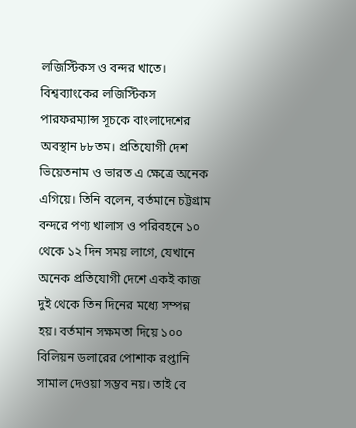লজিস্টিকস ও বন্দর খাতে। বিশ্বব্যাংকের লজিস্টিকস পারফরম্যান্স সূচকে বাংলাদেশের অবস্থান ৮৮তম। প্রতিযোগী দেশ ভিয়েতনাম ও ভারত এ ক্ষেত্রে অনেক এগিয়ে। তিনি বলেন, বর্তমানে চট্টগ্রাম বন্দরে পণ্য খালাস ও পরিবহনে ১০ থেকে ১২ দিন সময় লাগে, যেখানে অনেক প্রতিযোগী দেশে একই কাজ দুই থেকে তিন দিনের মধ্যে সম্পন্ন হয়। বর্তমান সক্ষমতা দিয়ে ১০০ বিলিয়ন ডলারের পোশাক রপ্তানি সামাল দেওয়া সম্ভব নয়। তাই বে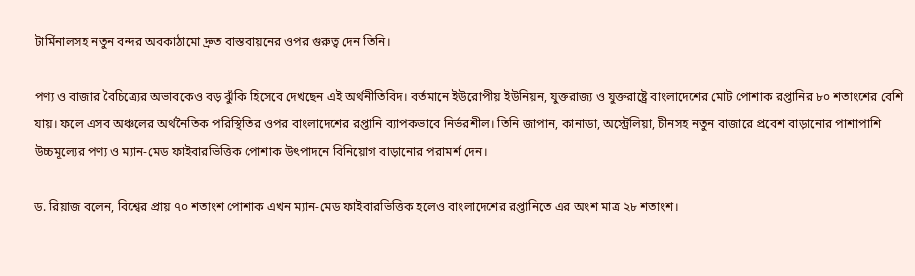টার্মিনালসহ নতুন বন্দর অবকাঠামো দ্রুত বাস্তবায়নের ওপর গুরুত্ব দেন তিনি।

পণ্য ও বাজার বৈচিত্র্যের অভাবকেও বড় ঝুঁকি হিসেবে দেখছেন এই অর্থনীতিবিদ। বর্তমানে ইউরোপীয় ইউনিয়ন, যুক্তরাজ্য ও যুক্তরাষ্ট্রে বাংলাদেশের মোট পোশাক রপ্তানির ৮০ শতাংশের বেশি যায়। ফলে এসব অঞ্চলের অর্থনৈতিক পরিস্থিতির ওপর বাংলাদেশের রপ্তানি ব্যাপকভাবে নির্ভরশীল। তিনি জাপান, কানাডা, অস্ট্রেলিয়া, চীনসহ নতুন বাজারে প্রবেশ বাড়ানোর পাশাপাশি উচ্চমূল্যের পণ্য ও ম্যান-মেড ফাইবারভিত্তিক পোশাক উৎপাদনে বিনিয়োগ বাড়ানোর পরামর্শ দেন।

ড. রিয়াজ বলেন, বিশ্বের প্রায় ৭০ শতাংশ পোশাক এখন ম্যান-মেড ফাইবারভিত্তিক হলেও বাংলাদেশের রপ্তানিতে এর অংশ মাত্র ২৮ শতাংশ।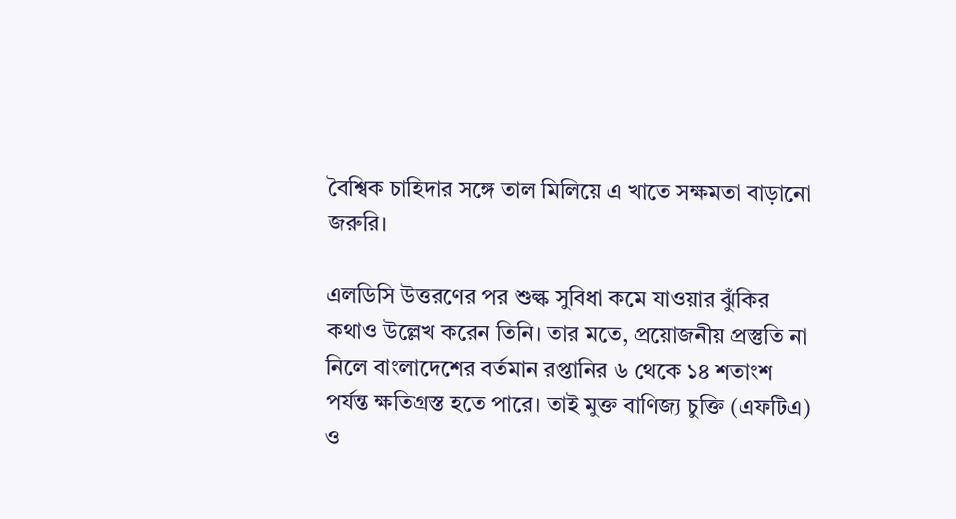বৈশ্বিক চাহিদার সঙ্গে তাল মিলিয়ে এ খাতে সক্ষমতা বাড়ানো জরুরি।

এলডিসি উত্তরণের পর শুল্ক সুবিধা কমে যাওয়ার ঝুঁকির কথাও উল্লেখ করেন তিনি। তার মতে, প্রয়োজনীয় প্রস্তুতি না নিলে বাংলাদেশের বর্তমান রপ্তানির ৬ থেকে ১৪ শতাংশ পর্যন্ত ক্ষতিগ্রস্ত হতে পারে। তাই মুক্ত বাণিজ্য চুক্তি (এফটিএ) ও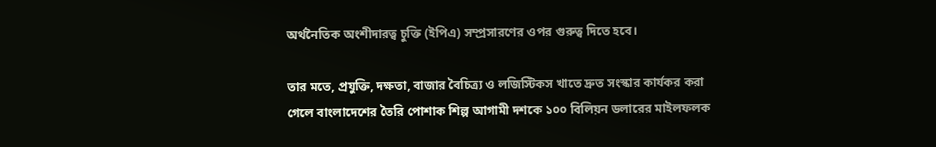অর্থনৈতিক অংশীদারত্ব চুক্তি (ইপিএ) সম্প্রসারণের ওপর গুরুত্ব দিতে হবে।

তার মতে, প্রযুক্তি, দক্ষতা, বাজার বৈচিত্র্য ও লজিস্টিকস খাতে দ্রুত সংস্কার কার্যকর করা গেলে বাংলাদেশের তৈরি পোশাক শিল্প আগামী দশকে ১০০ বিলিয়ন ডলারের মাইলফলক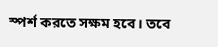স্পর্শ করতে সক্ষম হবে। তবে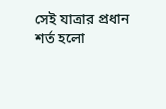সেই যাত্রার প্রধান শর্ত হলো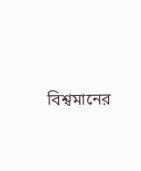বিশ্বমানের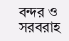বন্দর ও সরবরাহ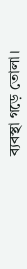ব্যবস্থা গড়ে তোলা।